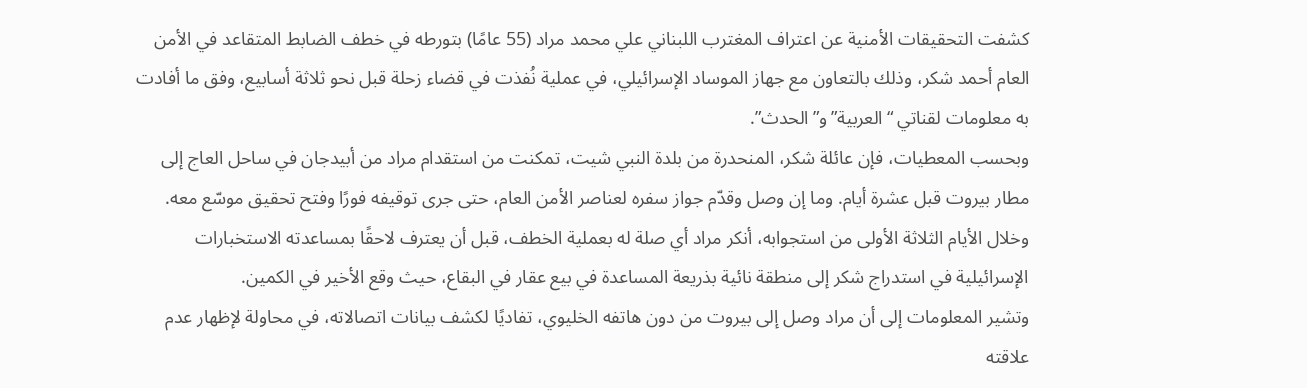كشفت التحقيقات الأمنية عن اعتراف المغترب اللبناني علي محمد مراد (55 عامًا) بتورطه في خطف الضابط المتقاعد في الأمن العام أحمد شكر، وذلك بالتعاون مع جهاز الموساد الإسرائيلي، في عملية نُفذت في قضاء زحلة قبل نحو ثلاثة أسابيع، وفق ما أفادت به معلومات لقناتي “العربية” و”الحدث”.
وبحسب المعطيات، فإن عائلة شكر، المنحدرة من بلدة النبي شيت، تمكنت من استقدام مراد من أبيدجان في ساحل العاج إلى مطار بيروت قبل عشرة أيام. وما إن وصل وقدّم جواز سفره لعناصر الأمن العام، حتى جرى توقيفه فورًا وفتح تحقيق موسّع معه.
وخلال الأيام الثلاثة الأولى من استجوابه، أنكر مراد أي صلة له بعملية الخطف، قبل أن يعترف لاحقًا بمساعدته الاستخبارات الإسرائيلية في استدراج شكر إلى منطقة نائية بذريعة المساعدة في بيع عقار في البقاع، حيث وقع الأخير في الكمين.
وتشير المعلومات إلى أن مراد وصل إلى بيروت من دون هاتفه الخليوي، تفاديًا لكشف بيانات اتصالاته، في محاولة لإظهار عدم علاقته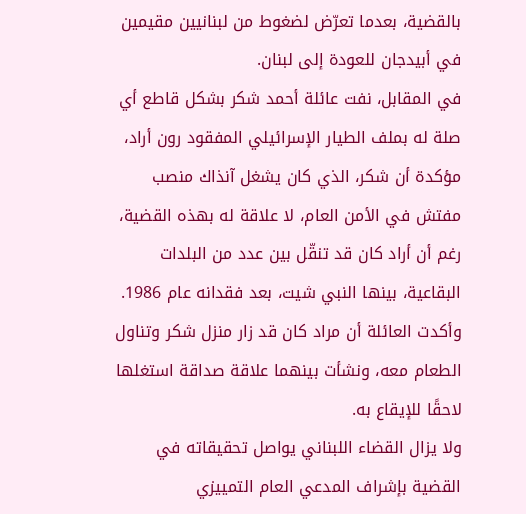بالقضية، بعدما تعرّض لضغوط من لبنانيين مقيمين في أبيدجان للعودة إلى لبنان.
في المقابل، نفت عائلة أحمد شكر بشكل قاطع أي صلة له بملف الطيار الإسرائيلي المفقود رون أراد، مؤكدة أن شكر، الذي كان يشغل آنذاك منصب مفتش في الأمن العام، لا علاقة له بهذه القضية، رغم أن أراد كان قد تنقّل بين عدد من البلدات البقاعية، بينها النبي شيت، بعد فقدانه عام 1986.
وأكدت العائلة أن مراد كان قد زار منزل شكر وتناول الطعام معه، ونشأت بينهما علاقة صداقة استغلها لاحقًا للإيقاع به.
ولا يزال القضاء اللبناني يواصل تحقيقاته في القضية بإشراف المدعي العام التمييزي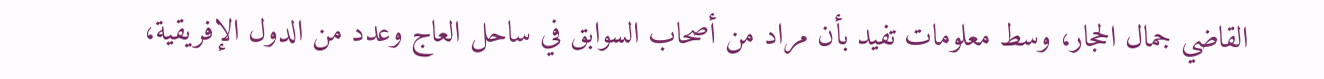القاضي جمال الحجار، وسط معلومات تفيد بأن مراد من أصحاب السوابق في ساحل العاج وعدد من الدول الإفريقية،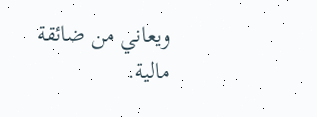ويعاني من ضائقة مالية.